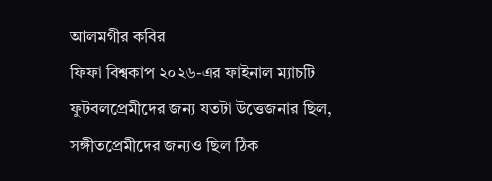আলমগীর কবির
ফিফা বিশ্বকাপ ২০২৬-এর ফাইনাল ম্যাচটি ফুটবলপ্রেমীদের জন্য যতটা উত্তেজনার ছিল, সঙ্গীতপ্রেমীদের জন্যও ছিল ঠিক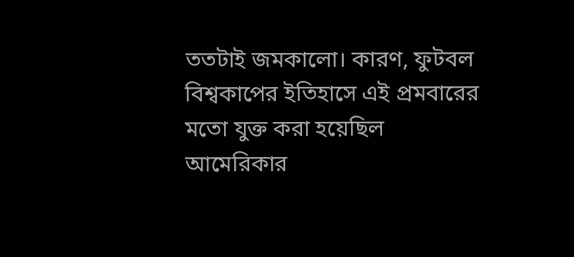ততটাই জমকালো। কারণ, ফুটবল বিশ্বকাপের ইতিহাসে এই প্রমবারের মতো যুক্ত করা হয়েছিল আমেরিকার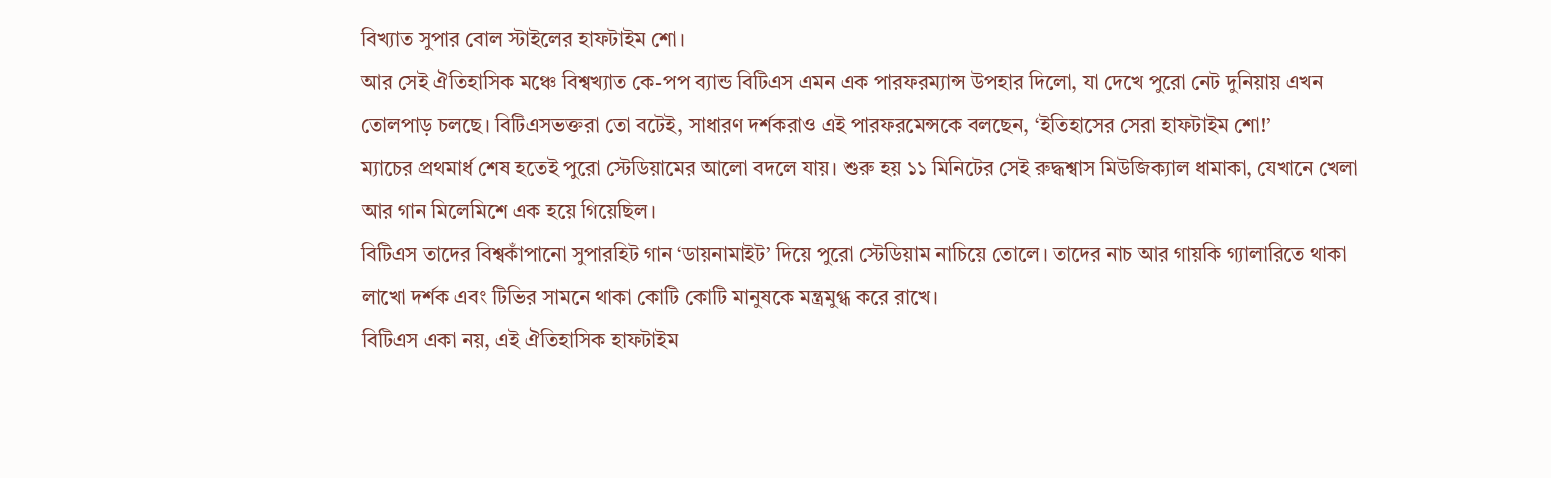বিখ্যাত সুপার বোল স্টাইলের হাফটাইম শো।
আর সেই ঐতিহাসিক মঞ্চে বিশ্বখ্যাত কে-পপ ব্যান্ড বিটিএস এমন এক পারফরম্যান্স উপহার দিলো, যা দেখে পুরো নেট দুনিয়ায় এখন তোলপাড় চলছে। বিটিএসভক্তরা তো বটেই, সাধারণ দর্শকরাও এই পারফরমেন্সকে বলছেন, ‘ইতিহাসের সেরা হাফটাইম শো!’
ম্যাচের প্রথমার্ধ শেষ হতেই পুরো স্টেডিয়ামের আলো বদলে যায়। শুরু হয় ১১ মিনিটের সেই রুদ্ধশ্বাস মিউজিক্যাল ধামাকা, যেখানে খেলা আর গান মিলেমিশে এক হয়ে গিয়েছিল।
বিটিএস তাদের বিশ্বকাঁপানো সুপারহিট গান ‘ডায়নামাইট’ দিয়ে পুরো স্টেডিয়াম নাচিয়ে তোলে। তাদের নাচ আর গায়কি গ্যালারিতে থাকা লাখো দর্শক এবং টিভির সামনে থাকা কোটি কোটি মানুষকে মন্ত্রমুগ্ধ করে রাখে।
বিটিএস একা নয়, এই ঐতিহাসিক হাফটাইম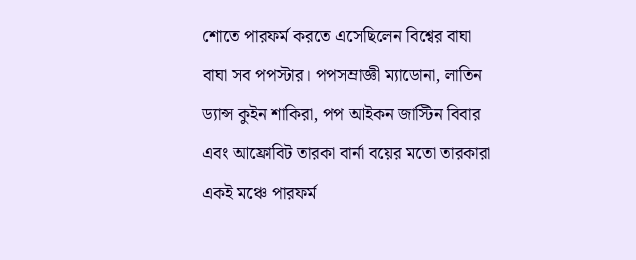শোতে পারফর্ম করতে এসেছিলেন বিশ্বের বাঘা বাঘা সব পপস্টার। পপসম্রাজ্ঞী ম্যাডোনা, লাতিন ড্যান্স কুইন শাকিরা, পপ আইকন জাস্টিন বিবার এবং আফ্রোবিট তারকা বার্না বয়ের মতো তারকারা একই মঞ্চে পারফর্ম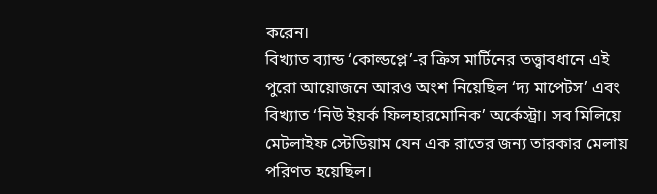করেন।
বিখ্যাত ব্যান্ড ‘কোল্ডপ্লে’-র ক্রিস মার্টিনের তত্ত্বাবধানে এই পুরো আয়োজনে আরও অংশ নিয়েছিল ‘দ্য মাপেটস’ এবং বিখ্যাত ‘নিউ ইয়র্ক ফিলহারমোনিক’ অর্কেস্ট্রা। সব মিলিয়ে মেটলাইফ স্টেডিয়াম যেন এক রাতের জন্য তারকার মেলায় পরিণত হয়েছিল।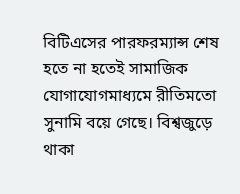বিটিএসের পারফরম্যান্স শেষ হতে না হতেই সামাজিক যোগাযোগমাধ্যমে রীতিমতো সুনামি বয়ে গেছে। বিশ্বজুড়ে থাকা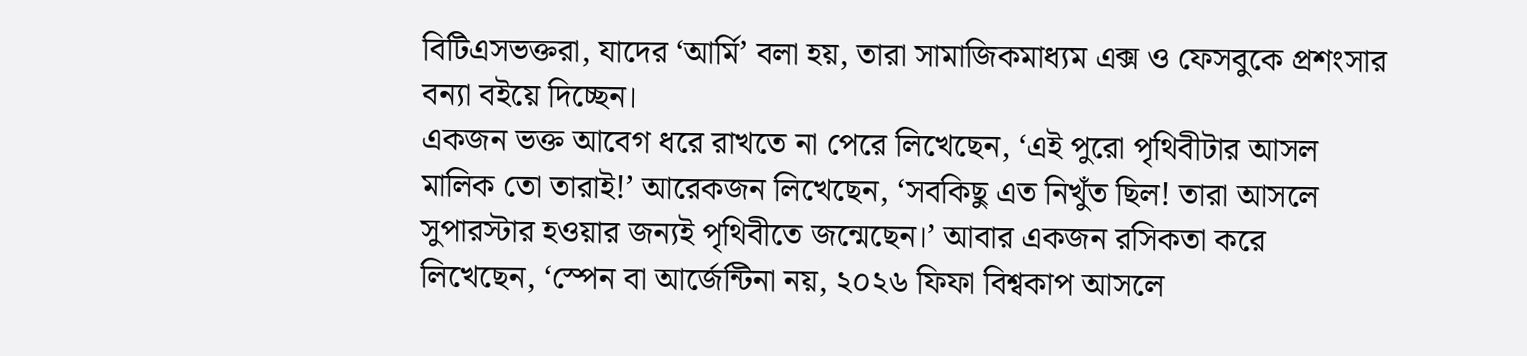বিটিএসভক্তরা, যাদের ‘আর্মি’ বলা হয়, তারা সামাজিকমাধ্যম এক্স ও ফেসবুকে প্রশংসার বন্যা বইয়ে দিচ্ছেন।
একজন ভক্ত আবেগ ধরে রাখতে না পেরে লিখেছেন, ‘এই পুরো পৃথিবীটার আসল মালিক তো তারাই!’ আরেকজন লিখেছেন, ‘সবকিছু এত নিখুঁত ছিল! তারা আসলে সুপারস্টার হওয়ার জন্যই পৃথিবীতে জন্মেছেন।’ আবার একজন রসিকতা করে লিখেছেন, ‘স্পেন বা আর্জেন্টিনা নয়, ২০২৬ ফিফা বিশ্বকাপ আসলে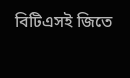বিটিএসই জিতে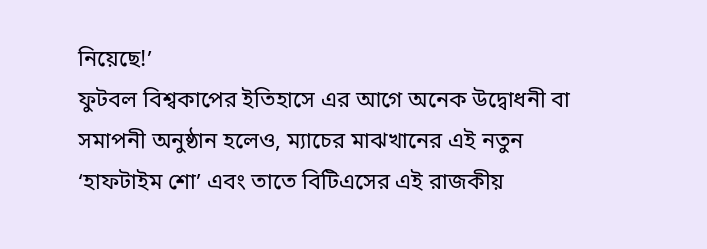নিয়েছে!’
ফুটবল বিশ্বকাপের ইতিহাসে এর আগে অনেক উদ্বোধনী বা সমাপনী অনুষ্ঠান হলেও, ম্যাচের মাঝখানের এই নতুন ‘হাফটাইম শো’ এবং তাতে বিটিএসের এই রাজকীয়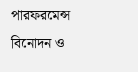পারফরমেন্স বিনোদন ও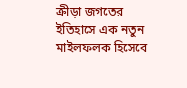ক্রীড়া জগতের ইতিহাসে এক নতুন মাইলফলক হিসেবে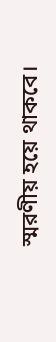স্মরণীয় হয়ে থাকবে।